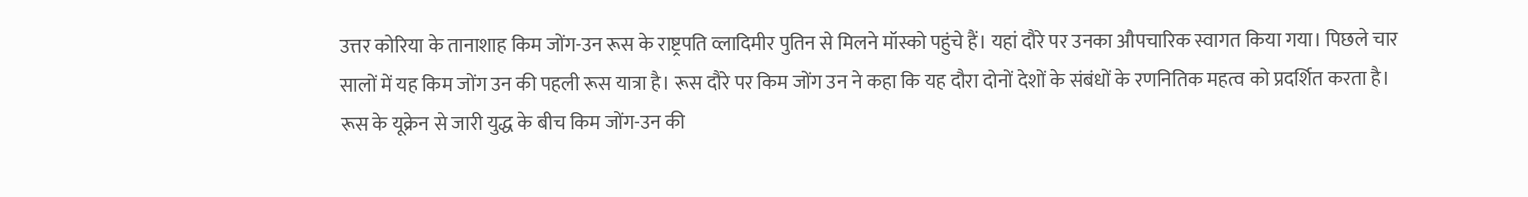उत्तर कोरिया के तानाशाह किम जोंग-उन रूस के राष्ट्रपति व्लादिमीर पुतिन से मिलने मॉस्को पहुंचे हैं। यहां दौरे पर उनका औपचारिक स्वागत किया गया। पिछले चार सालों में यह किम जोंग उन की पहली रूस यात्रा है। रूस दौरे पर किम जोंग उन ने कहा कि यह दौरा दोनों देशों के संबंधों के रणनितिक महत्व को प्रदर्शित करता है। रूस के यूक्रेन से जारी युद्ध के बीच किम जोंग-उन की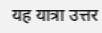यह यात्रा उत्तर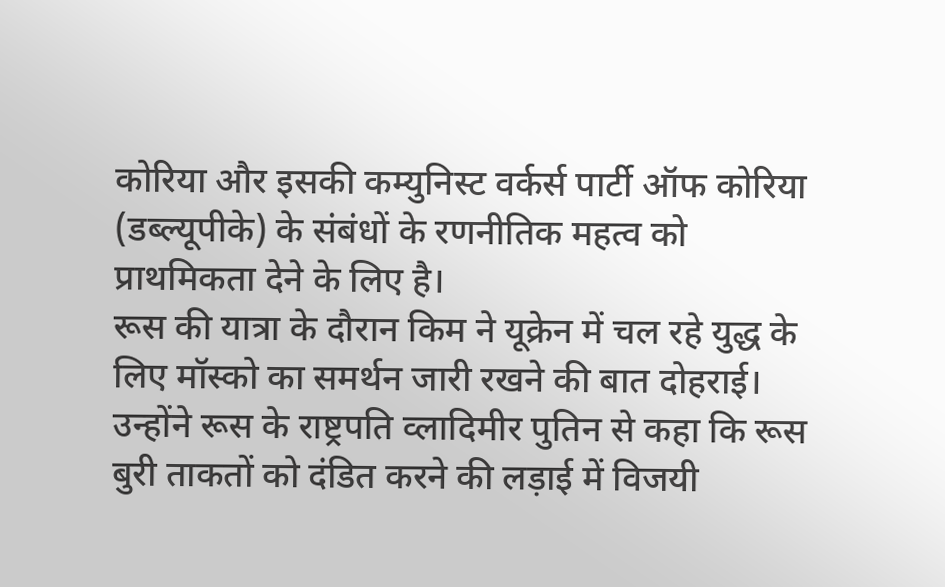कोरिया और इसकी कम्युनिस्ट वर्कर्स पार्टी ऑफ कोरिया (डब्ल्यूपीके) के संबंधों के रणनीतिक महत्व को प्राथमिकता देने के लिए है।
रूस की यात्रा के दौरान किम ने यूक्रेन में चल रहे युद्ध के लिए मॉस्को का समर्थन जारी रखने की बात दोहराई। उन्होंने रूस के राष्ट्रपति व्लादिमीर पुतिन से कहा कि रूस बुरी ताकतों को दंडित करने की लड़ाई में विजयी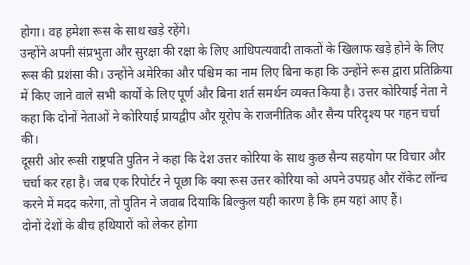होगा। वह हमेशा रूस के साथ खड़े रहेंगे।
उन्होंने अपनी संप्रभुता और सुरक्षा की रक्षा के लिए आधिपत्यवादी ताकतों के खिलाफ खड़े होने के लिए रूस की प्रशंसा की। उन्होंने अमेरिका और पश्चिम का नाम लिए बिना कहा कि उन्होंने रूस द्वारा प्रतिक्रिया में किए जाने वाले सभी कार्यों के लिए पूर्ण और बिना शर्त समर्थन व्यक्त किया है। उत्तर कोरियाई नेता ने कहा कि दोनों नेताओं ने कोरियाई प्रायद्वीप और यूरोप के राजनीतिक और सैन्य परिदृश्य पर गहन चर्चा की।
दूसरी ओर रूसी राष्ट्रपति पुतिन ने कहा कि देश उत्तर कोरिया के साथ कुछ सैन्य सहयोग पर विचार और चर्चा कर रहा है। जब एक रिपोर्टर ने पूछा कि क्या रूस उत्तर कोरिया को अपने उपग्रह और रॉकेट लॉन्च करने में मदद करेगा, तो पुतिन ने जवाब दियाकि बिल्कुल यही कारण है कि हम यहां आए हैं।
दोनों देशों के बीच हथियारों को लेकर होगा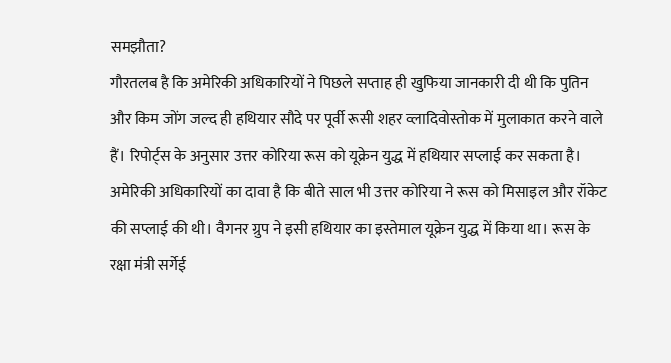समझौता?
गौरतलब है कि अमेरिकी अधिकारियों ने पिछले सप्ताह ही खुफिया जानकारी दी थी कि पुतिन और किम जोंग जल्द ही हथियार सौदे पर पूर्वी रूसी शहर व्लादिवोस्तोक में मुलाकात करने वाले हैं। रिपोर्ट्स के अनुसार उत्तर कोरिया रूस को यूक्रेन युद्ध में हथियार सप्लाई कर सकता है। अमेरिकी अधिकारियों का दावा है कि बीते साल भी उत्तर कोरिया ने रूस को मिसाइल और रॉकेट की सप्लाई की थी। वैगनर ग्रुप ने इसी हथियार का इस्तेमाल यूक्रेन युद्ध में किया था। रूस के रक्षा मंत्री सर्गेई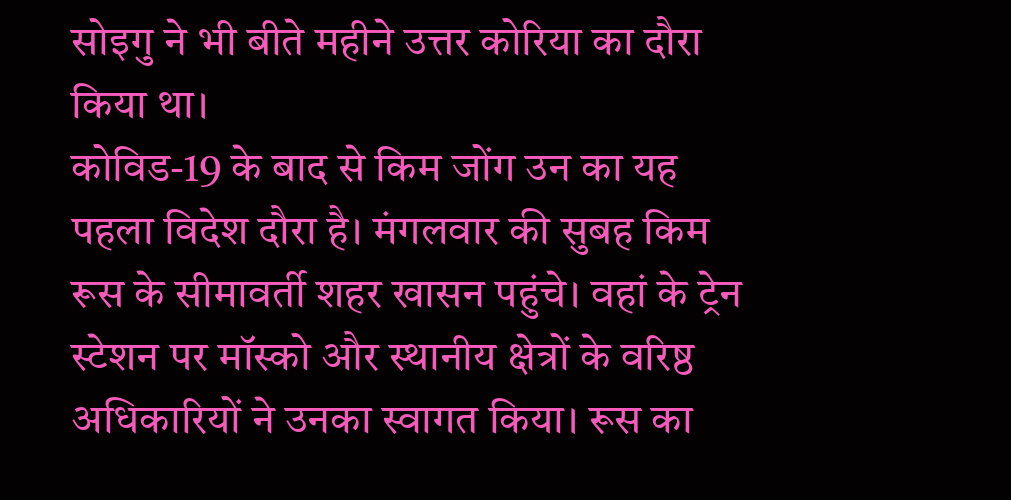सोइगु ने भी बीते महीने उत्तर कोरिया का दौरा किया था।
कोविड-19 के बाद से किम जोंग उन का यह पहला विदेश दौरा है। मंगलवार की सुबह किम रूस के सीमावर्ती शहर खासन पहुंचे। वहां के ट्रेन स्टेशन पर मॉस्को और स्थानीय क्षेत्रों के वरिष्ठ अधिकारियों ने उनका स्वागत किया। रूस का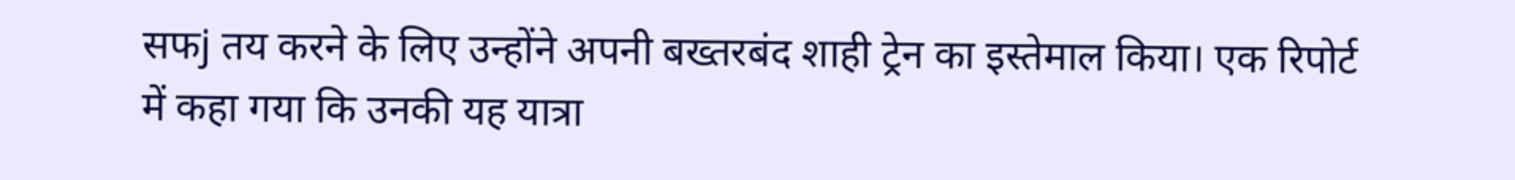सफj तय करने के लिए उन्होंने अपनी बख्तरबंद शाही ट्रेन का इस्तेमाल किया। एक रिपोर्ट में कहा गया कि उनकी यह यात्रा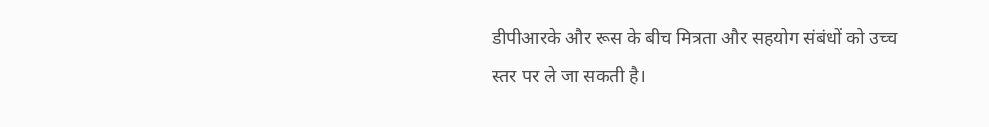डीपीआरके और रूस के बीच मित्रता और सहयोग संबंधों को उच्च स्तर पर ले जा सकती है।